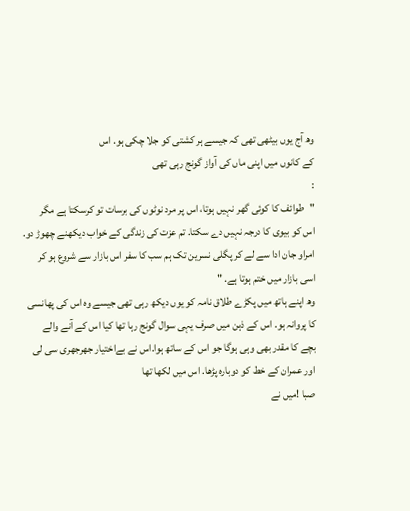وھ آج یوں بیٹھی تھی کہ جیسے ہر کشتی کو جلا چکی ہو. اس
کے کانوں میں اپنی ماں کی آواز گونج رہی تھی
:
"طوائف کا کوئی گھر نہیں ہوتا، اس پر مرد نوٹوں کی برسات تو کرسکتا ہے مگر
اس کو بیوی کا درجہ نہیں دے سکتا. تم عزت کی زندگی کے خواب دیکھنے چھوڑ دو.
امراو جان ادا سے لے کر پگلی نسرین تک ہم سب کا سفر اس بازار سے شروع ہو کر
اسی بازار میں ختم ہوتا ہے. "
وھ اپنے ہاتھ میں پکڑے طلاق نامہ کو یوں دیکھ رہی تھی جیسے وہ اس کی پھانسی
کا پروانہ ہو. اس کے ذہن میں صرف یہی سوال گونج رہا تھا کیا اس کے آنے والے
بچے کا مقدر بھی وہی ہوگا جو اس کے ساتھ ہوا.اس نے بےاختیار جھرجھری سی لی
اور عمران کے خط کو دوبارہ پڑھا. اس میں لکھا تھا
صبا !میں نے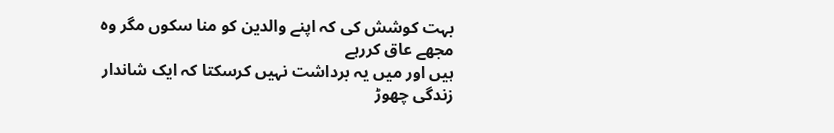بہت کوشش کی کہ اپنے والدین کو منا سکوں مگر وہ مجھے عاق کررہے
ہیں اور میں یہ برداشت نہیں کرسکتا کہ ایک شاندار زندگی چھوڑ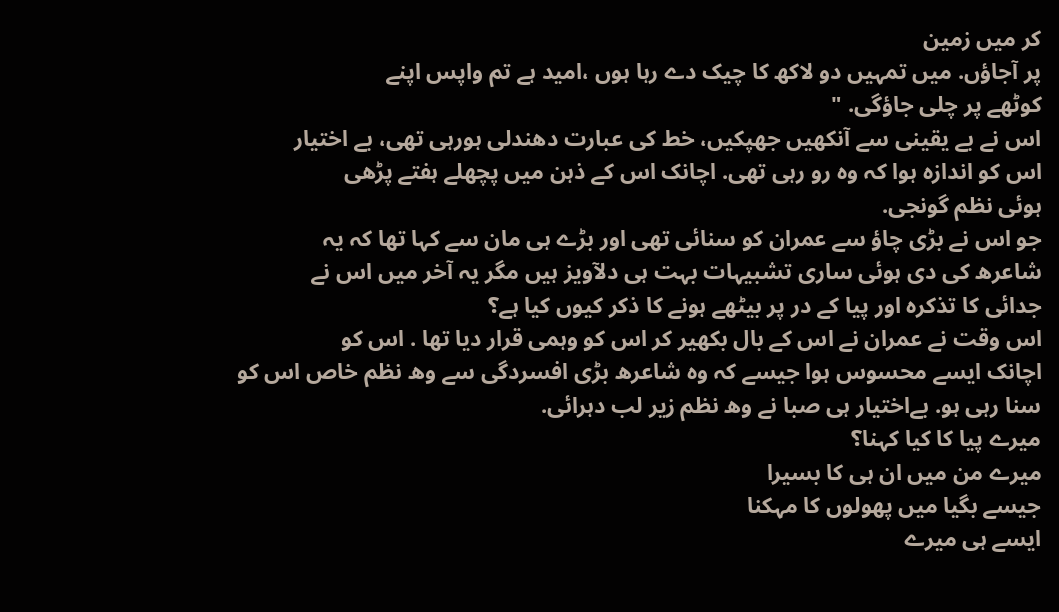کر میں زمین
پر آجاؤں. میں تمہیں دو لاکھ کا چیک دے رہا ہوں ،امید ہے تم واپس اپنے
کوٹھے پر چلی جاؤگی. "
اس نے بے یقینی سے آنکھیں جھپکیں، خط کی عبارت دھندلی ہورہی تھی، بے اختیار
اس کو اندازہ ہوا کہ وہ رو رہی تھی. اچانک اس کے ذہن میں پچھلے ہفتے پڑھی
ہوئی نظم گونجی.
جو اس نے بڑی چاؤ سے عمران کو سنائی تھی اور بڑے ہی مان سے کہا تھا کہ یہ
شاعرھ کی دی ہوئی ساری تشبیہات بہت ہی دلآویز ہیں مگر یہ آخر میں اس نے
جدائی کا تذکرہ اور پیا کے در پر بیٹھے ہونے کا ذکر کیوں کیا ہے؟
اس وقت نے عمران نے اس کے بال بکھیر کر اس کو وہمی قرار دیا تھا . اس کو
اچانک ایسے محسوس ہوا جیسے کہ وہ شاعرھ بڑی افسردگی سے وھ نظم خاص اس کو
سنا رہی ہو. بےاختیار ہی صبا نے وھ نظم زیر لب دہرائی.
میرے پیا کا کیا کہنا؟
میرے من میں ان ہی کا بسیرا
جیسے بگیا میں پھولوں کا مہکنا
ایسے ہی میرے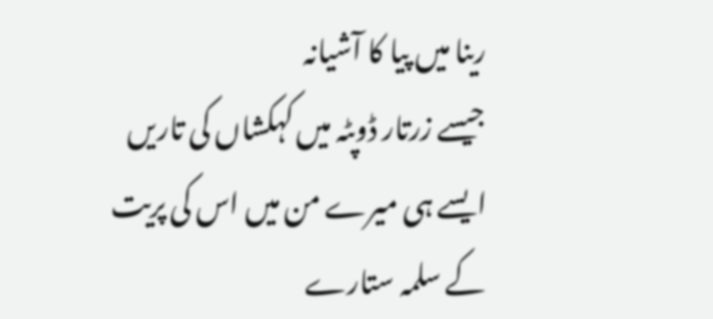رینا میں پیا کا آشیانہ
جیسے زرتار ڈوپٹہ میں کہکشاں کی تاریں
ایسے ہی میرے من میں اس کی پریت کے سلمہ ستارے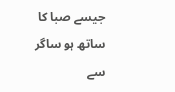جیسے صبا کا ساتھ ہو ساگر سے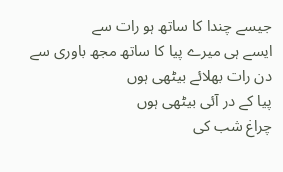جیسے چندا کا ساتھ ہو رات سے
ایسے ہی میرے پیا کا ساتھ مجھ باوری سے
دن رات بھلائے بیٹھی ہوں
پیا کے در آئی بیٹھی ہوں
چراغ شب کی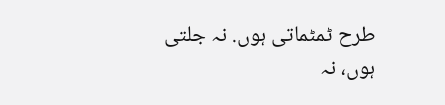طرح ٹمٹماتی ہوں. نہ جلتی ہوں، نہ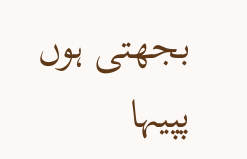بجھتی ہوں
پپیہا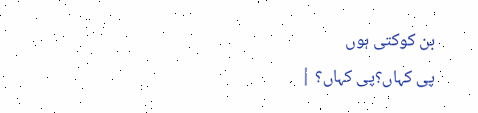بن کوکتی ہوں
پی کہاں؟پی کہاں؟ |